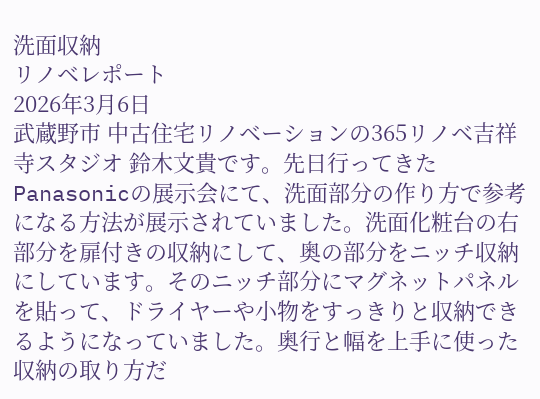洗面収納
リノベレポート
2026年3月6日
武蔵野市 中古住宅リノベーションの365リノベ吉祥寺スタジオ 鈴木文貴です。先日行ってきたPanasonicの展示会にて、洗面部分の作り方で参考になる方法が展示されていました。洗面化粧台の右部分を扉付きの収納にして、奥の部分をニッチ収納にしています。そのニッチ部分にマグネットパネルを貼って、ドライヤーや小物をすっきりと収納できるようになっていました。奥行と幅を上手に使った収納の取り方だ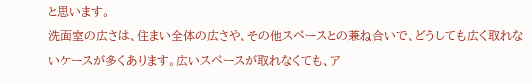と思います。
洗面室の広さは、住まい全体の広さや、その他スペースとの兼ね合いで、どうしても広く取れないケースが多くあります。広いスペースが取れなくても、ア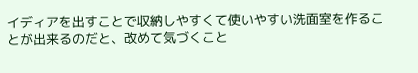イディアを出すことで収納しやすくて使いやすい洗面室を作ることが出来るのだと、改めて気づくこと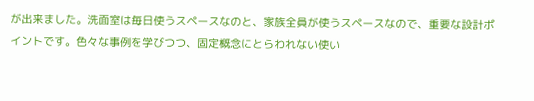が出来ました。洗面室は毎日使うスペースなのと、家族全員が使うスペースなので、重要な設計ポイントです。色々な事例を学びつつ、固定概念にとらわれない使い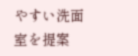やすい洗面室を提案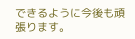できるように今後も頑張ります。